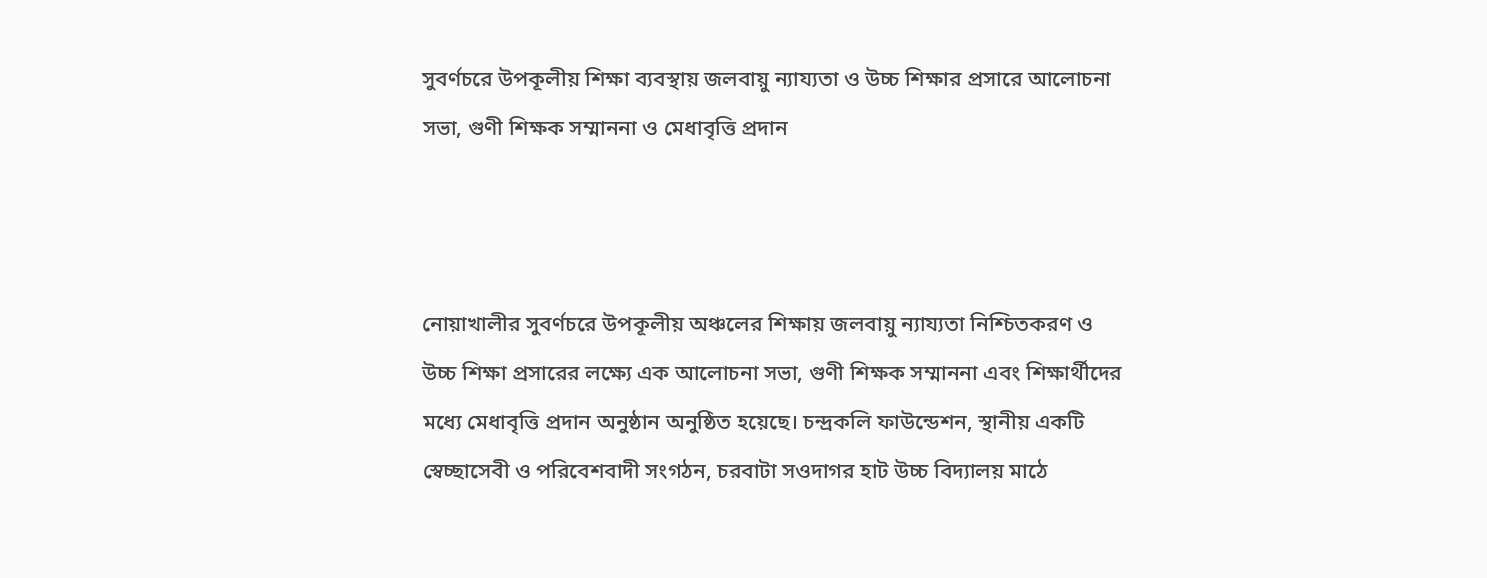সুবর্ণচরে উপকূলীয় শিক্ষা ব্যবস্থায় জলবায়ু ন্যায্যতা ও উচ্চ শিক্ষার প্রসারে আলোচনা সভা, গুণী শিক্ষক সম্মাননা ও মেধাবৃত্তি প্রদান



নোয়াখালীর সুবর্ণচরে উপকূলীয় অঞ্চলের শিক্ষায় জলবায়ু ন্যায্যতা নিশ্চিতকরণ ও উচ্চ শিক্ষা প্রসারের লক্ষ্যে এক আলোচনা সভা, গুণী শিক্ষক সম্মাননা এবং শিক্ষার্থীদের মধ্যে মেধাবৃত্তি প্রদান অনুষ্ঠান অনুষ্ঠিত হয়েছে। চন্দ্রকলি ফাউন্ডেশন, স্থানীয় একটি স্বেচ্ছাসেবী ও পরিবেশবাদী সংগঠন, চরবাটা সওদাগর হাট উচ্চ বিদ্যালয় মাঠে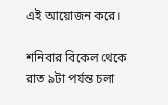এই আয়োজন করে।

শনিবার বিকেল থেকে রাত ৯টা পর্যন্ত চলা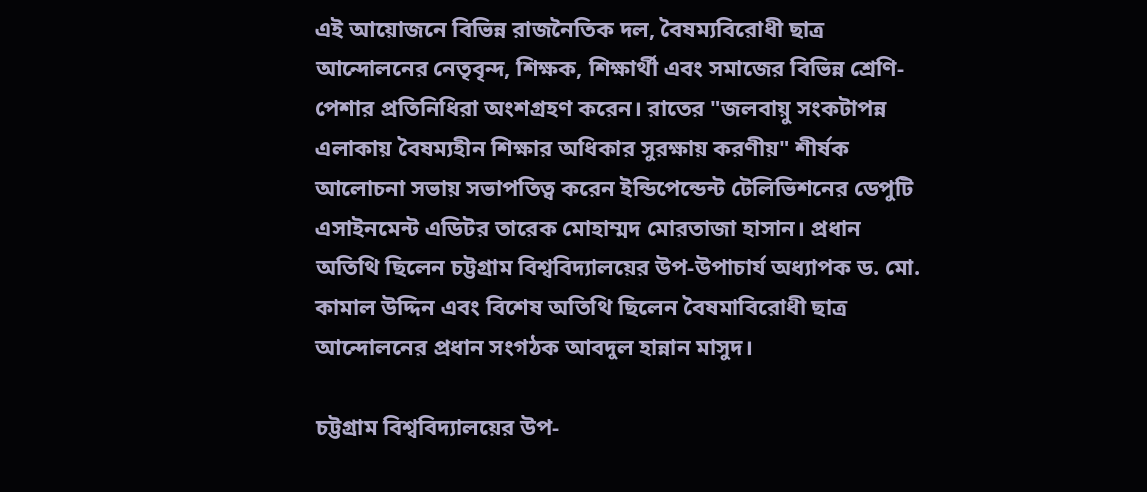এই আয়োজনে বিভিন্ন রাজনৈতিক দল, বৈষম্যবিরোধী ছাত্র আন্দোলনের নেতৃবৃন্দ, শিক্ষক, শিক্ষার্থী এবং সমাজের বিভিন্ন শ্রেণি-পেশার প্রতিনিধিরা অংশগ্রহণ করেন। রাতের "জলবায়ু সংকটাপন্ন এলাকায় বৈষম্যহীন শিক্ষার অধিকার সুরক্ষায় করণীয়" শীর্ষক আলোচনা সভায় সভাপতিত্ব করেন ইন্ডিপেন্ডেন্ট টেলিভিশনের ডেপুটি এসাইনমেন্ট এডিটর তারেক মোহাম্মদ মোরতাজা হাসান। প্রধান অতিথি ছিলেন চট্টগ্রাম বিশ্ববিদ্যালয়ের উপ-উপাচার্য অধ্যাপক ড. মো. কামাল উদ্দিন এবং বিশেষ অতিথি ছিলেন বৈষমাবিরোধী ছাত্র আন্দোলনের প্রধান সংগঠক আবদুল হান্নান মাসুদ।

চট্টগ্রাম বিশ্ববিদ্যালয়ের উপ-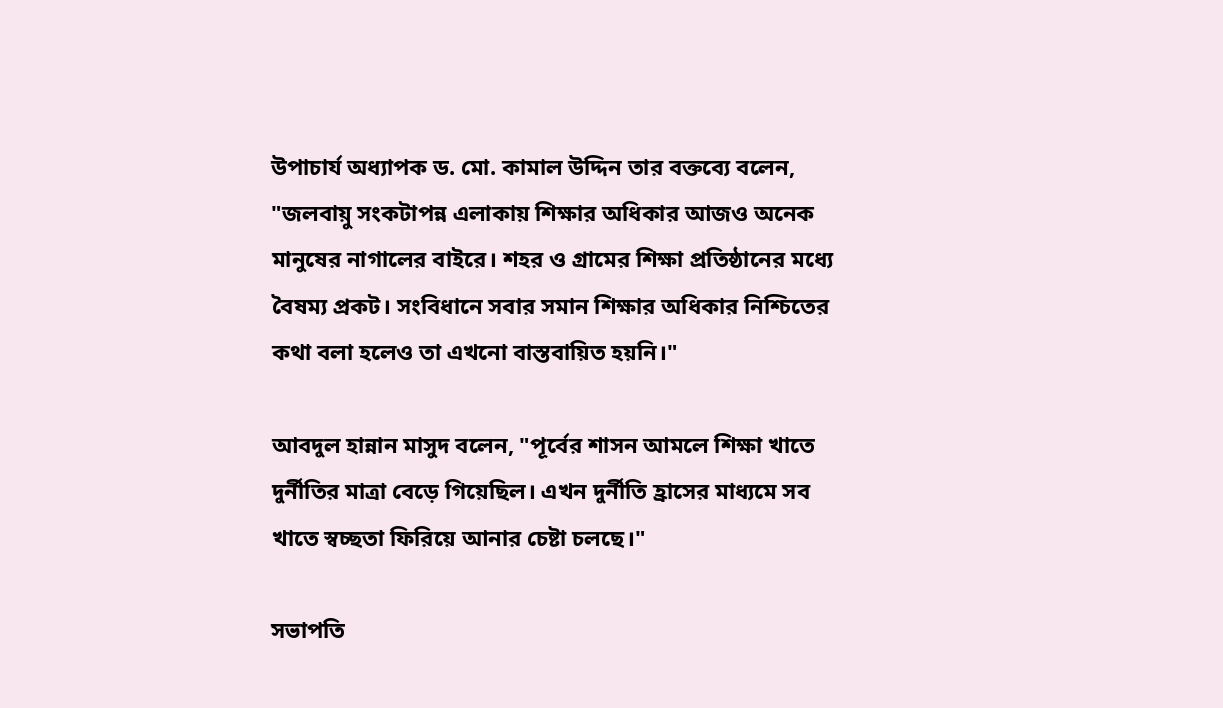উপাচার্য অধ্যাপক ড. মো. কামাল উদ্দিন তার বক্তব্যে বলেন, "জলবায়ু সংকটাপন্ন এলাকায় শিক্ষার অধিকার আজও অনেক মানুষের নাগালের বাইরে। শহর ও গ্রামের শিক্ষা প্রতিষ্ঠানের মধ্যে বৈষম্য প্রকট। সংবিধানে সবার সমান শিক্ষার অধিকার নিশ্চিতের কথা বলা হলেও তা এখনো বাস্তবায়িত হয়নি।"

আবদুল হান্নান মাসুদ বলেন, "পূর্বের শাসন আমলে শিক্ষা খাতে দুর্নীতির মাত্রা বেড়ে গিয়েছিল। এখন দুর্নীতি হ্রাসের মাধ্যমে সব খাতে স্বচ্ছতা ফিরিয়ে আনার চেষ্টা চলছে।"

সভাপতি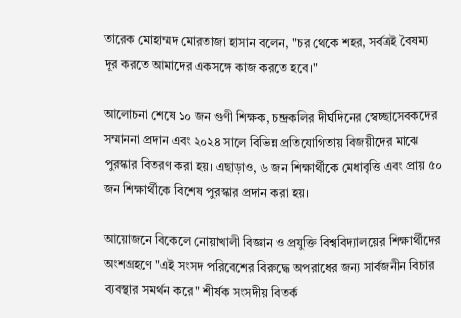তারেক মোহাম্মদ মোরতাজা হাসান বলেন, "চর থেকে শহর, সর্বত্রই বৈষম্য দূর করতে আমাদের একসঙ্গে কাজ করতে হবে।"

আলোচনা শেষে ১০ জন গুণী শিক্ষক, চন্দ্রকলির দীর্ঘদিনের স্বেচ্ছাসেবকদের সম্মাননা প্রদান এবং ২০২৪ সালে বিভিন্ন প্রতিযোগিতায় বিজয়ীদের মাঝে পুরস্কার বিতরণ করা হয়। এছাড়াও, ৬ জন শিক্ষার্থীকে মেধাবৃত্তি এবং প্রায় ৫০ জন শিক্ষার্থীকে বিশেষ পুরস্কার প্রদান করা হয়।

আয়োজনে বিকেলে নোয়াখালী বিজ্ঞান ও প্রযুক্তি বিশ্ববিদ্যালয়ের শিক্ষার্থীদের অংশগ্রহণে "এই সংসদ পরিবেশের বিরুদ্ধে অপরাধের জন্য সার্বজনীন বিচার ব্যবস্থার সমর্থন করে" শীর্ষক সংসদীয় বিতর্ক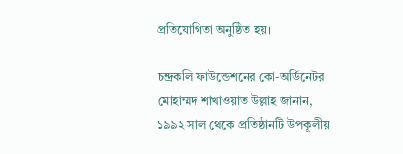প্রতিযোগিতা অনুষ্ঠিত হয়।

চন্দ্রকলি ফাউন্ডেশনের কো-অর্ডিনেটর মোহাম্মদ শাখাওয়াত উল্লাহ জানান, ১৯৯২ সাল থেকে প্রতিষ্ঠানটি উপকূলীয়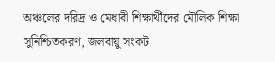অঞ্চলের দরিদ্র ও মেধাবী শিক্ষার্থীদের মৌলিক শিক্ষা সুনিশ্চিতকরণ, জলবায়ু সংকট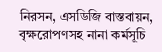নিরসন, এসডিজি বাস্তবায়ন, বৃক্ষরোপণসহ নানা কর্মসূচি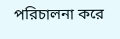পরিচালনা করে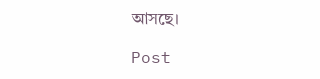আসছে।

Post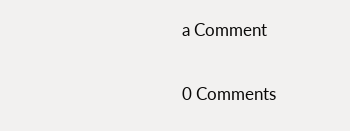a Comment

0 Comments